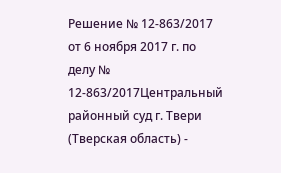Решение № 12-863/2017 от 6 ноября 2017 г. по делу № 12-863/2017Центральный районный суд г. Твери (Тверская область) -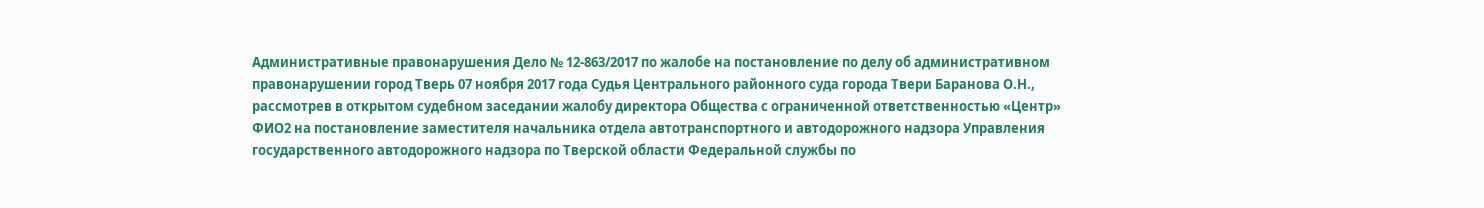Административные правонарушения Дело № 12-863/2017 по жалобе на постановление по делу об административном правонарушении город Тверь 07 ноября 2017 года Судья Центрального районного суда города Твери Баранова О.Н., рассмотрев в открытом судебном заседании жалобу директора Общества с ограниченной ответственностью «Центр» ФИО2 на постановление заместителя начальника отдела автотранспортного и автодорожного надзора Управления государственного автодорожного надзора по Тверской области Федеральной службы по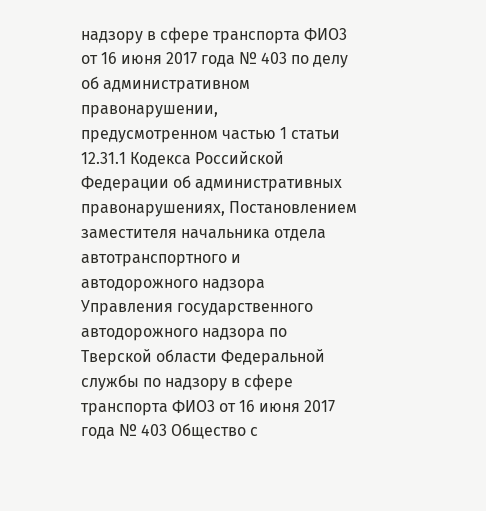надзору в сфере транспорта ФИО3 от 16 июня 2017 года № 403 по делу об административном правонарушении, предусмотренном частью 1 статьи 12.31.1 Кодекса Российской Федерации об административных правонарушениях, Постановлением заместителя начальника отдела автотранспортного и автодорожного надзора Управления государственного автодорожного надзора по Тверской области Федеральной службы по надзору в сфере транспорта ФИО3 от 16 июня 2017 года № 403 Общество с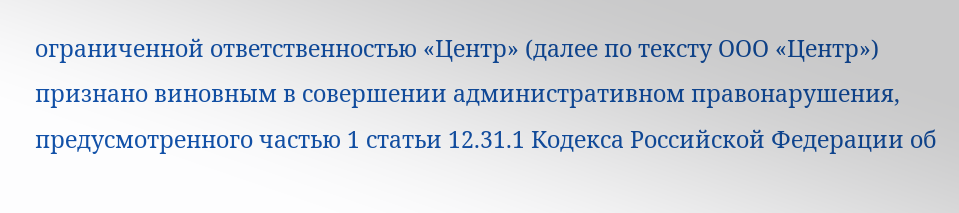ограниченной ответственностью «Центр» (далее по тексту ООО «Центр») признано виновным в совершении административном правонарушения, предусмотренного частью 1 статьи 12.31.1 Кодекса Российской Федерации об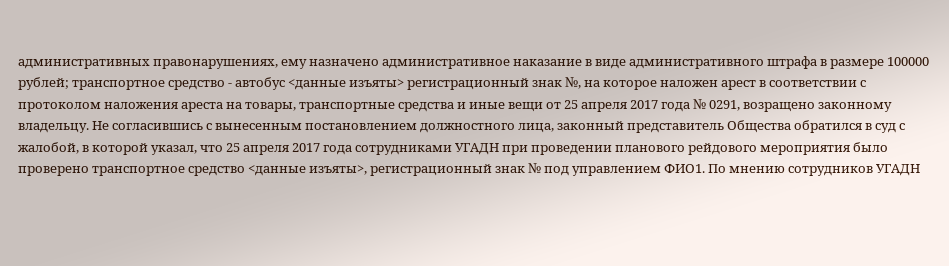административных правонарушениях, ему назначено административное наказание в виде административного штрафа в размере 100000 рублей; транспортное средство - автобус <данные изъяты> регистрационный знак №, на которое наложен арест в соответствии с протоколом наложения ареста на товары, транспортные средства и иные вещи от 25 апреля 2017 года № 0291, возращено законному владельцу. Не согласившись с вынесенным постановлением должностного лица, законный представитель Общества обратился в суд с жалобой, в которой указал, что 25 апреля 2017 года сотрудниками УГАДН при проведении планового рейдового мероприятия было проверено транспортное средство <данные изъяты>, регистрационный знак № под управлением ФИО1. По мнению сотрудников УГАДН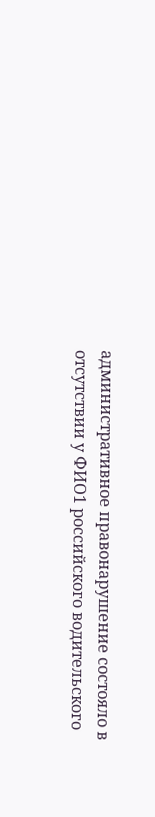административное правонарушение состояло в отсутствии у ФИО1 российского водительского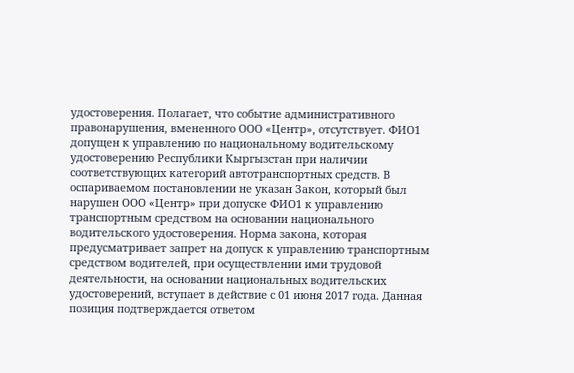удостоверения. Полагает, что событие административного правонарушения, вмененного ООО «Центр», отсутствует. ФИО1 допущен к управлению по национальному водительскому удостоверению Республики Кыргызстан при наличии соответствующих категорий автотранспортных средств. В оспариваемом постановлении не указан Закон, который был нарушен ООО «Центр» при допуске ФИО1 к управлению транспортным средством на основании национального водительского удостоверения. Норма закона, которая предусматривает запрет на допуск к управлению транспортным средством водителей, при осуществлении ими трудовой деятельности, на основании национальных водительских удостоверений, вступает в действие с 01 июня 2017 года. Данная позиция подтверждается ответом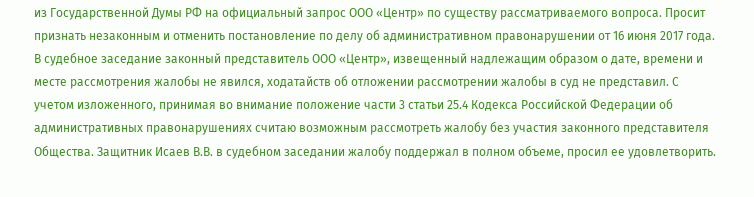из Государственной Думы РФ на официальный запрос ООО «Центр» по существу рассматриваемого вопроса. Просит признать незаконным и отменить постановление по делу об административном правонарушении от 16 июня 2017 года. В судебное заседание законный представитель ООО «Центр», извещенный надлежащим образом о дате, времени и месте рассмотрения жалобы не явился, ходатайств об отложении рассмотрении жалобы в суд не представил. С учетом изложенного, принимая во внимание положение части 3 статьи 25.4 Кодекса Российской Федерации об административных правонарушениях считаю возможным рассмотреть жалобу без участия законного представителя Общества. Защитник Исаев В.В. в судебном заседании жалобу поддержал в полном объеме, просил ее удовлетворить.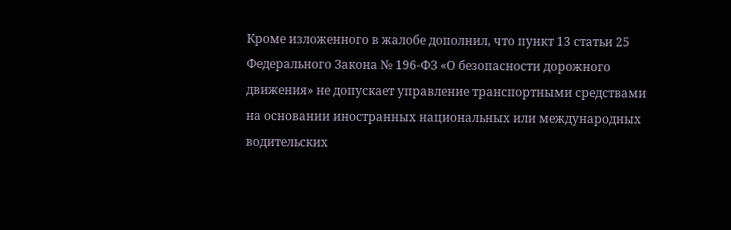Кроме изложенного в жалобе дополнил, что пункт 13 статьи 25 Федерального Закона № 196-ФЗ «О безопасности дорожного движения» не допускает управление транспортными средствами на основании иностранных национальных или международных водительских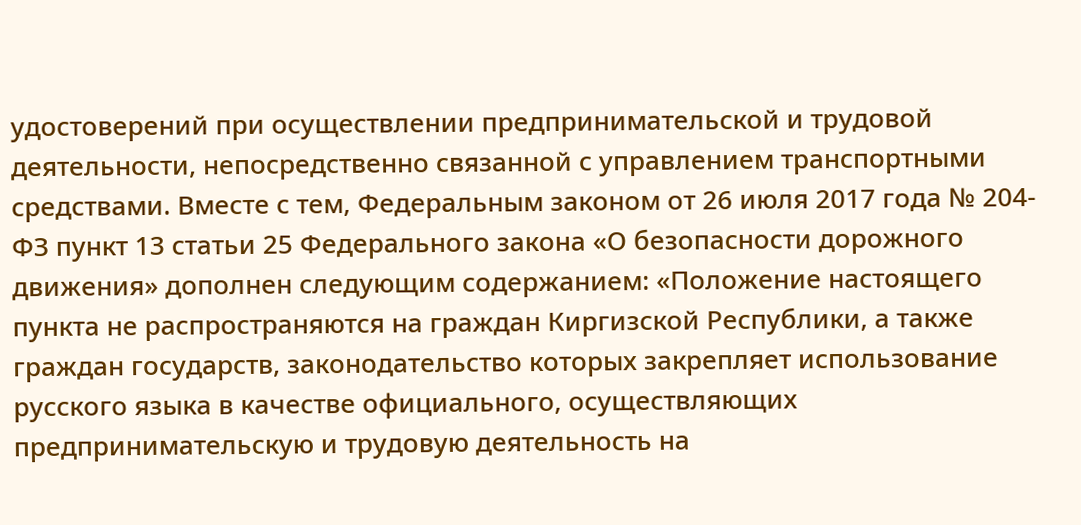удостоверений при осуществлении предпринимательской и трудовой деятельности, непосредственно связанной с управлением транспортными средствами. Вместе с тем, Федеральным законом от 26 июля 2017 года № 204-ФЗ пункт 13 статьи 25 Федерального закона «О безопасности дорожного движения» дополнен следующим содержанием: «Положение настоящего пункта не распространяются на граждан Киргизской Республики, а также граждан государств, законодательство которых закрепляет использование русского языка в качестве официального, осуществляющих предпринимательскую и трудовую деятельность на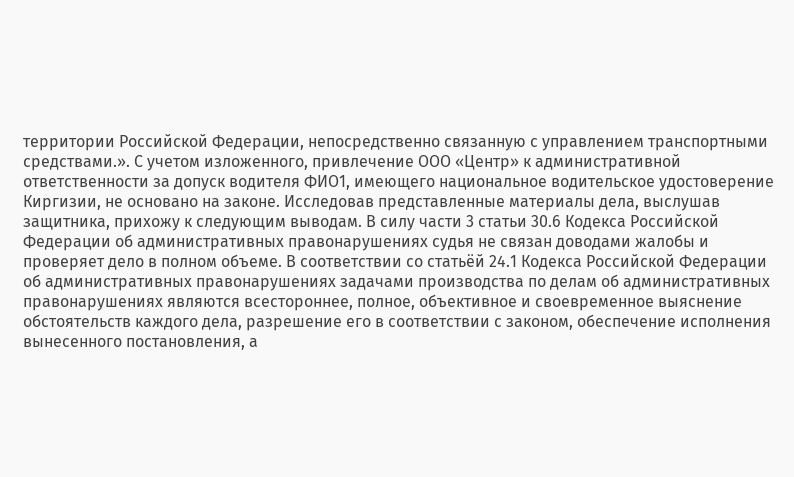территории Российской Федерации, непосредственно связанную с управлением транспортными средствами.». С учетом изложенного, привлечение ООО «Центр» к административной ответственности за допуск водителя ФИО1, имеющего национальное водительское удостоверение Киргизии, не основано на законе. Исследовав представленные материалы дела, выслушав защитника, прихожу к следующим выводам. В силу части 3 статьи 30.6 Кодекса Российской Федерации об административных правонарушениях судья не связан доводами жалобы и проверяет дело в полном объеме. В соответствии со статьёй 24.1 Кодекса Российской Федерации об административных правонарушениях задачами производства по делам об административных правонарушениях являются всестороннее, полное, объективное и своевременное выяснение обстоятельств каждого дела, разрешение его в соответствии с законом, обеспечение исполнения вынесенного постановления, а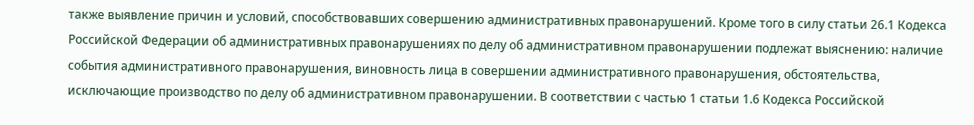также выявление причин и условий, способствовавших совершению административных правонарушений. Кроме того в силу статьи 26.1 Кодекса Российской Федерации об административных правонарушениях по делу об административном правонарушении подлежат выяснению: наличие события административного правонарушения, виновность лица в совершении административного правонарушения, обстоятельства, исключающие производство по делу об административном правонарушении. В соответствии с частью 1 статьи 1.6 Кодекса Российской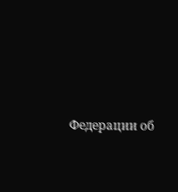Федерации об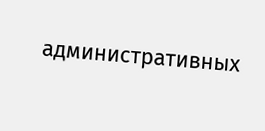административных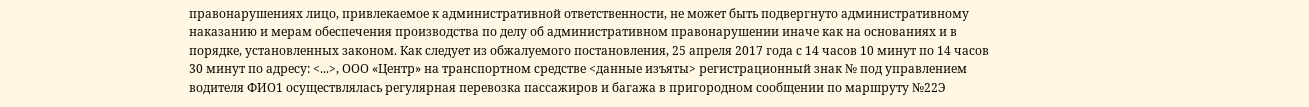правонарушениях лицо, привлекаемое к административной ответственности, не может быть подвергнуто административному наказанию и мерам обеспечения производства по делу об административном правонарушении иначе как на основаниях и в порядке, установленных законом. Как следует из обжалуемого постановления, 25 апреля 2017 года с 14 часов 10 минут по 14 часов 30 минут по адресу: <...>, ООО «Центр» на транспортном средстве <данные изъяты> регистрационный знак № под управлением водителя ФИО1 осуществлялась регулярная перевозка пассажиров и багажа в пригородном сообщении по маршруту №22Э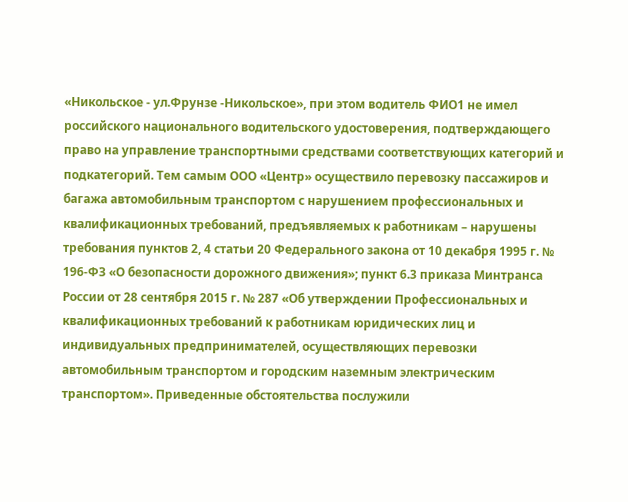«Никольское - ул.Фрунзе -Никольское», при этом водитель ФИО1 не имел российского национального водительского удостоверения, подтверждающего право на управление транспортными средствами соответствующих категорий и подкатегорий. Тем самым ООО «Центр» осуществило перевозку пассажиров и багажа автомобильным транспортом с нарушением профессиональных и квалификационных требований, предъявляемых к работникам – нарушены требования пунктов 2, 4 статьи 20 Федерального закона от 10 декабря 1995 г. № 196-ФЗ «О безопасности дорожного движения»; пункт 6.3 приказа Минтранса России от 28 сентября 2015 г. № 287 «Об утверждении Профессиональных и квалификационных требований к работникам юридических лиц и индивидуальных предпринимателей, осуществляющих перевозки автомобильным транспортом и городским наземным электрическим транспортом». Приведенные обстоятельства послужили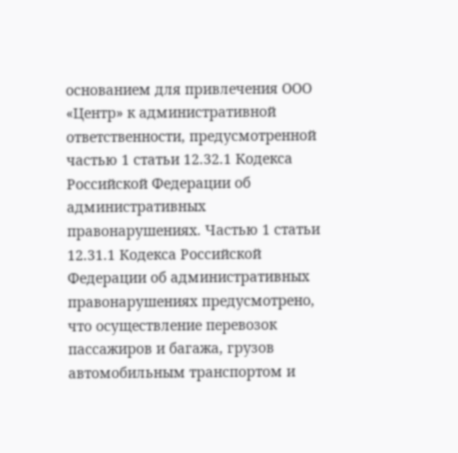основанием для привлечения ООО «Центр» к административной ответственности, предусмотренной частью 1 статьи 12.32.1 Кодекса Российской Федерации об административных правонарушениях. Частью 1 статьи 12.31.1 Кодекса Российской Федерации об административных правонарушениях предусмотрено, что осуществление перевозок пассажиров и багажа, грузов автомобильным транспортом и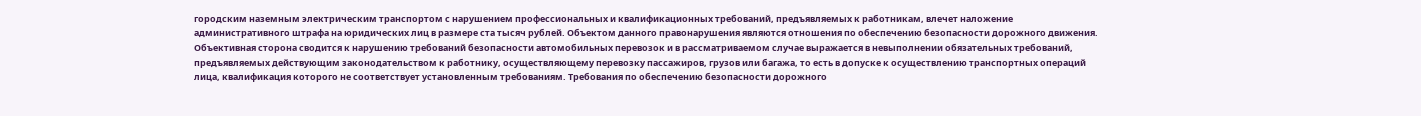городским наземным электрическим транспортом с нарушением профессиональных и квалификационных требований, предъявляемых к работникам, влечет наложение административного штрафа на юридических лиц в размере ста тысяч рублей. Объектом данного правонарушения являются отношения по обеспечению безопасности дорожного движения. Объективная сторона сводится к нарушению требований безопасности автомобильных перевозок и в рассматриваемом случае выражается в невыполнении обязательных требований, предъявляемых действующим законодательством к работнику, осуществляющему перевозку пассажиров, грузов или багажа, то есть в допуске к осуществлению транспортных операций лица, квалификация которого не соответствует установленным требованиям. Требования по обеспечению безопасности дорожного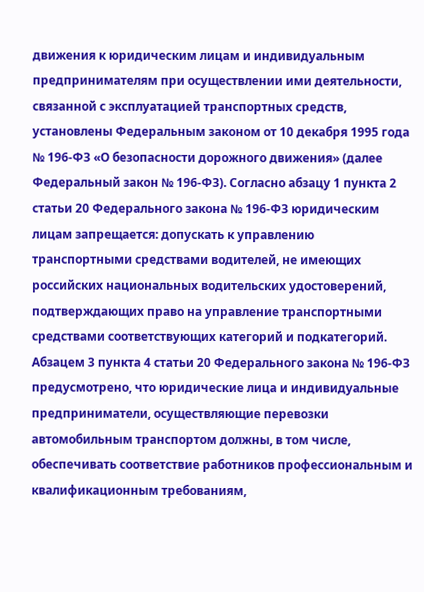движения к юридическим лицам и индивидуальным предпринимателям при осуществлении ими деятельности, связанной с эксплуатацией транспортных средств, установлены Федеральным законом от 10 декабря 1995 года № 196-ФЗ «О безопасности дорожного движения» (далее Федеральный закон № 196-ФЗ). Согласно абзацу 1 пункта 2 статьи 20 Федерального закона № 196-ФЗ юридическим лицам запрещается: допускать к управлению транспортными средствами водителей, не имеющих российских национальных водительских удостоверений, подтверждающих право на управление транспортными средствами соответствующих категорий и подкатегорий. Абзацем 3 пункта 4 статьи 20 Федерального закона № 196-ФЗ предусмотрено, что юридические лица и индивидуальные предприниматели, осуществляющие перевозки автомобильным транспортом должны, в том числе, обеспечивать соответствие работников профессиональным и квалификационным требованиям,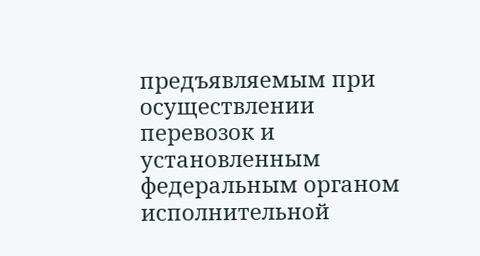предъявляемым при осуществлении перевозок и установленным федеральным органом исполнительной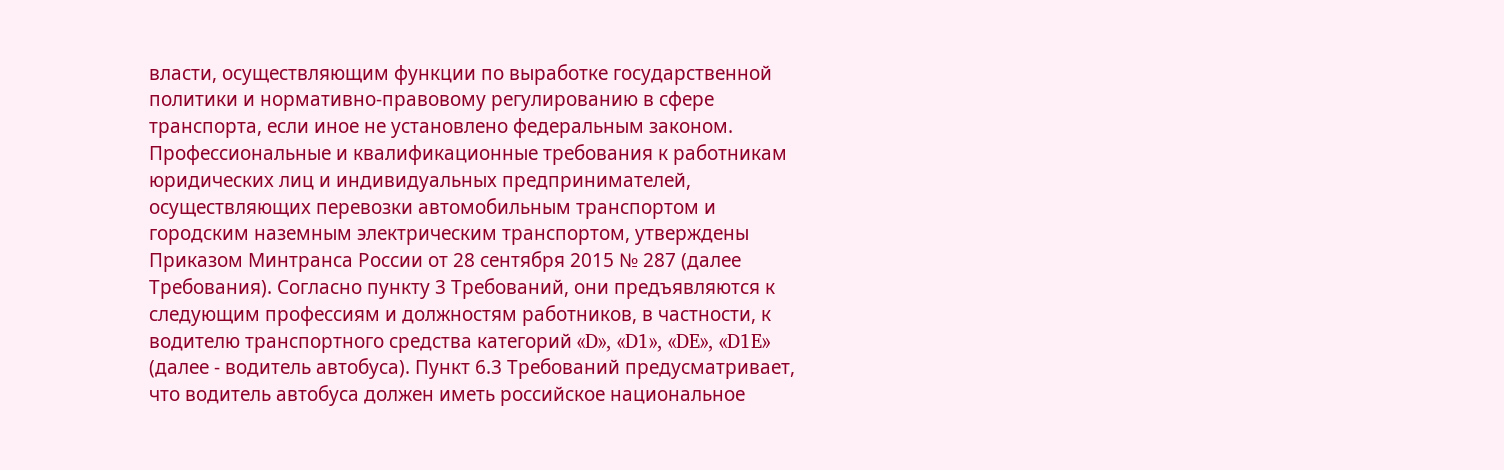власти, осуществляющим функции по выработке государственной политики и нормативно-правовому регулированию в сфере транспорта, если иное не установлено федеральным законом. Профессиональные и квалификационные требования к работникам юридических лиц и индивидуальных предпринимателей, осуществляющих перевозки автомобильным транспортом и городским наземным электрическим транспортом, утверждены Приказом Минтранса России от 28 сентября 2015 № 287 (далее Требования). Согласно пункту 3 Требований, они предъявляются к следующим профессиям и должностям работников, в частности, к водителю транспортного средства категорий «D», «D1», «DE», «D1E» (далее - водитель автобуса). Пункт 6.3 Требований предусматривает, что водитель автобуса должен иметь российское национальное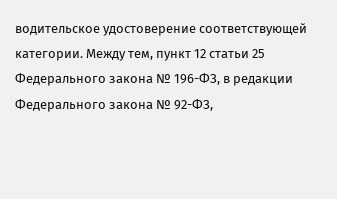водительское удостоверение соответствующей категории. Между тем, пункт 12 статьи 25 Федерального закона № 196-ФЗ, в редакции Федерального закона № 92-ФЗ,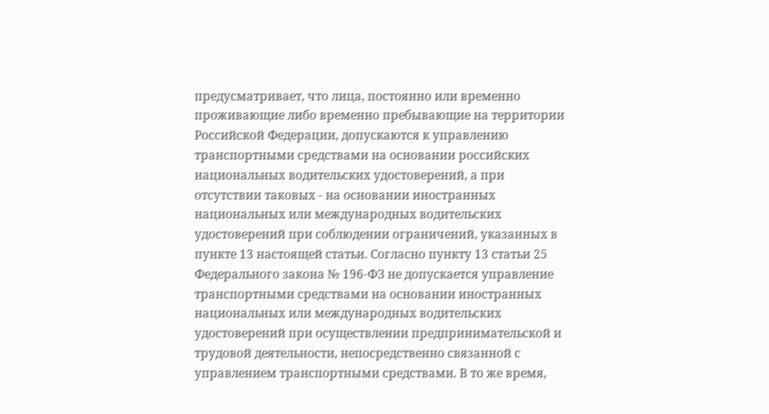предусматривает, что лица, постоянно или временно проживающие либо временно пребывающие на территории Российской Федерации, допускаются к управлению транспортными средствами на основании российских национальных водительских удостоверений, а при отсутствии таковых - на основании иностранных национальных или международных водительских удостоверений при соблюдении ограничений, указанных в пункте 13 настоящей статьи. Согласно пункту 13 статьи 25 Федерального закона № 196-ФЗ не допускается управление транспортными средствами на основании иностранных национальных или международных водительских удостоверений при осуществлении предпринимательской и трудовой деятельности, непосредственно связанной с управлением транспортными средствами. В то же время,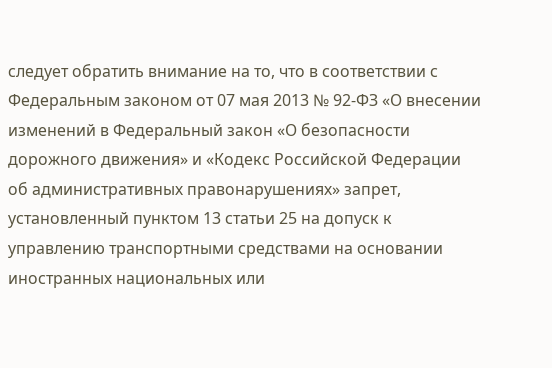следует обратить внимание на то, что в соответствии с Федеральным законом от 07 мая 2013 № 92-ФЗ «О внесении изменений в Федеральный закон «О безопасности дорожного движения» и «Кодекс Российской Федерации об административных правонарушениях» запрет, установленный пунктом 13 статьи 25 на допуск к управлению транспортными средствами на основании иностранных национальных или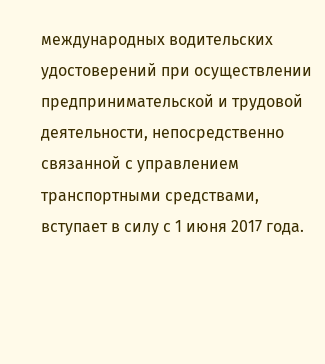международных водительских удостоверений при осуществлении предпринимательской и трудовой деятельности, непосредственно связанной с управлением транспортными средствами, вступает в силу с 1 июня 2017 года.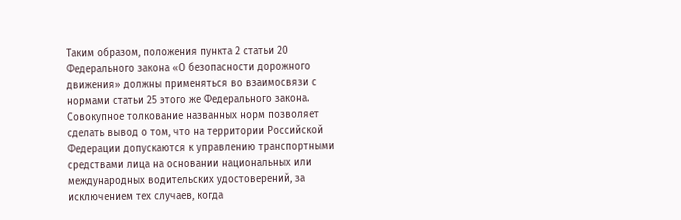Таким образом, положения пункта 2 статьи 20 Федерального закона «О безопасности дорожного движения» должны применяться во взаимосвязи с нормами статьи 25 этого же Федерального закона. Совокупное толкование названных норм позволяет сделать вывод о том, что на территории Российской Федерации допускаются к управлению транспортными средствами лица на основании национальных или международных водительских удостоверений, за исключением тех случаев, когда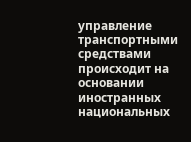управление транспортными средствами происходит на основании иностранных национальных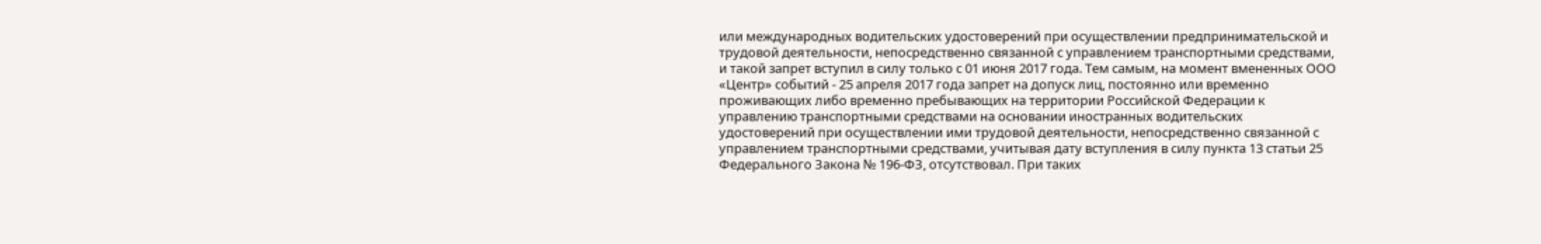или международных водительских удостоверений при осуществлении предпринимательской и трудовой деятельности, непосредственно связанной с управлением транспортными средствами, и такой запрет вступил в силу только с 01 июня 2017 года. Тем самым, на момент вмененных ООО «Центр» событий - 25 апреля 2017 года запрет на допуск лиц, постоянно или временно проживающих либо временно пребывающих на территории Российской Федерации к управлению транспортными средствами на основании иностранных водительских удостоверений при осуществлении ими трудовой деятельности, непосредственно связанной с управлением транспортными средствами, учитывая дату вступления в силу пункта 13 статьи 25 Федерального Закона № 196-ФЗ, отсутствовал. При таких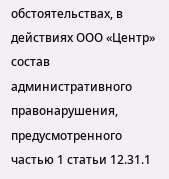обстоятельствах, в действиях ООО «Центр» состав административного правонарушения, предусмотренного частью 1 статьи 12.31.1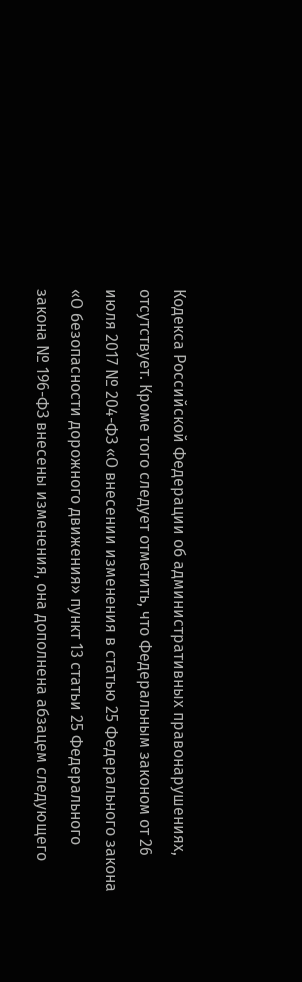Кодекса Российской Федерации об административных правонарушениях, отсутствует. Кроме того следует отметить, что Федеральным законом от 26 июля 2017 № 204-ФЗ «О внесении изменения в статью 25 Федерального закона «О безопасности дорожного движения» пункт 13 статьи 25 Федерального закона № 196-ФЗ внесены изменения, она дополнена абзацем следующего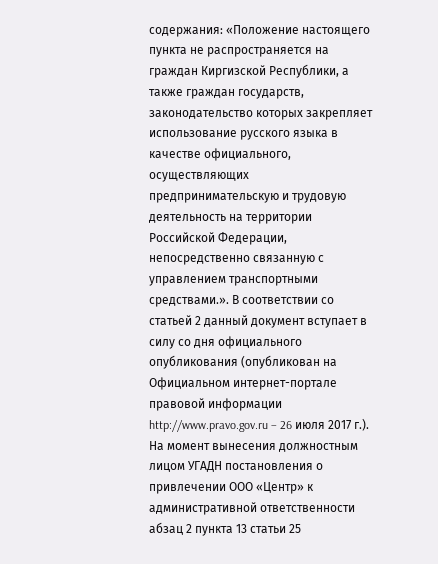содержания: «Положение настоящего пункта не распространяется на граждан Киргизской Республики, а также граждан государств, законодательство которых закрепляет использование русского языка в качестве официального, осуществляющих предпринимательскую и трудовую деятельность на территории Российской Федерации, непосредственно связанную с управлением транспортными средствами.». В соответствии со статьей 2 данный документ вступает в силу со дня официального опубликования (опубликован на Официальном интернет-портале правовой информации http://www.pravo.gov.ru – 26 июля 2017 г.). На момент вынесения должностным лицом УГАДН постановления о привлечении ООО «Центр» к административной ответственности абзац 2 пункта 13 статьи 25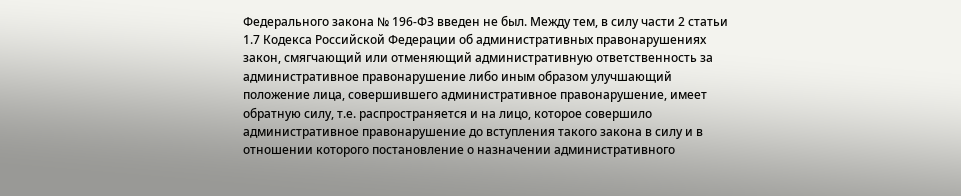Федерального закона № 196-ФЗ введен не был. Между тем, в силу части 2 статьи 1.7 Кодекса Российской Федерации об административных правонарушениях закон, смягчающий или отменяющий административную ответственность за административное правонарушение либо иным образом улучшающий положение лица, совершившего административное правонарушение, имеет обратную силу, т.е. распространяется и на лицо, которое совершило административное правонарушение до вступления такого закона в силу и в отношении которого постановление о назначении административного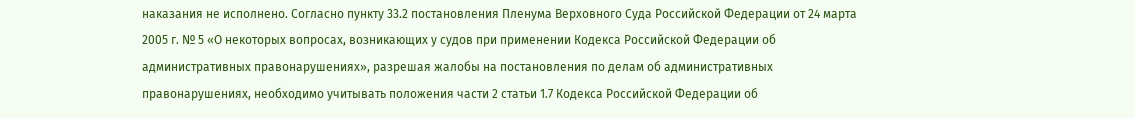наказания не исполнено. Согласно пункту 33.2 постановления Пленума Верховного Суда Российской Федерации от 24 марта 2005 г. № 5 «О некоторых вопросах, возникающих у судов при применении Кодекса Российской Федерации об административных правонарушениях», разрешая жалобы на постановления по делам об административных правонарушениях, необходимо учитывать положения части 2 статьи 1.7 Кодекса Российской Федерации об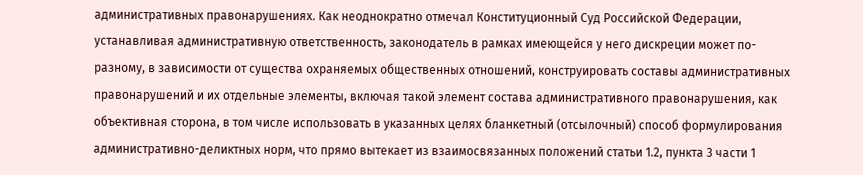административных правонарушениях. Как неоднократно отмечал Конституционный Суд Российской Федерации, устанавливая административную ответственность, законодатель в рамках имеющейся у него дискреции может по-разному, в зависимости от существа охраняемых общественных отношений, конструировать составы административных правонарушений и их отдельные элементы, включая такой элемент состава административного правонарушения, как объективная сторона, в том числе использовать в указанных целях бланкетный (отсылочный) способ формулирования административно-деликтных норм, что прямо вытекает из взаимосвязанных положений статьи 1.2, пункта 3 части 1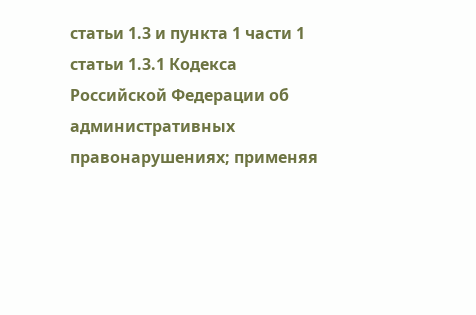статьи 1.3 и пункта 1 части 1 статьи 1.3.1 Кодекса Российской Федерации об административных правонарушениях; применяя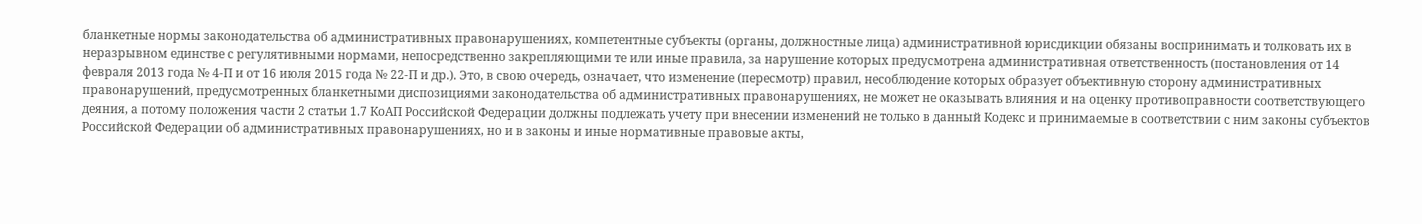бланкетные нормы законодательства об административных правонарушениях, компетентные субъекты (органы, должностные лица) административной юрисдикции обязаны воспринимать и толковать их в неразрывном единстве с регулятивными нормами, непосредственно закрепляющими те или иные правила, за нарушение которых предусмотрена административная ответственность (постановления от 14 февраля 2013 года № 4-П и от 16 июля 2015 года № 22-П и др.). Это, в свою очередь, означает, что изменение (пересмотр) правил, несоблюдение которых образует объективную сторону административных правонарушений, предусмотренных бланкетными диспозициями законодательства об административных правонарушениях, не может не оказывать влияния и на оценку противоправности соответствующего деяния, а потому положения части 2 статьи 1.7 КоАП Российской Федерации должны подлежать учету при внесении изменений не только в данный Кодекс и принимаемые в соответствии с ним законы субъектов Российской Федерации об административных правонарушениях, но и в законы и иные нормативные правовые акты,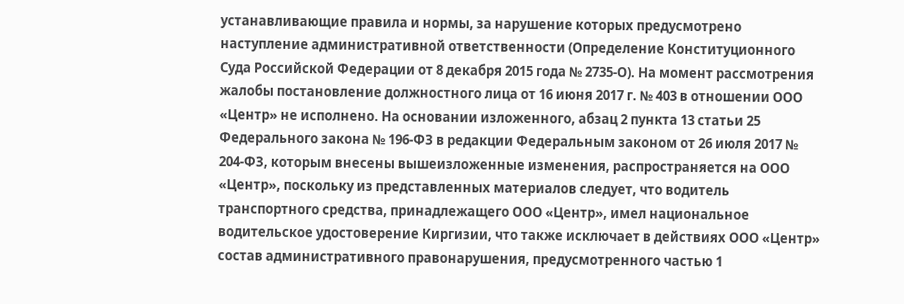устанавливающие правила и нормы, за нарушение которых предусмотрено наступление административной ответственности (Определение Конституционного Суда Российской Федерации от 8 декабря 2015 года № 2735-О). На момент рассмотрения жалобы постановление должностного лица от 16 июня 2017 г. № 403 в отношении ООО «Центр» не исполнено. На основании изложенного, абзац 2 пункта 13 статьи 25 Федерального закона № 196-ФЗ в редакции Федеральным законом от 26 июля 2017 № 204-ФЗ, которым внесены вышеизложенные изменения, распространяется на ООО «Центр», поскольку из представленных материалов следует, что водитель транспортного средства, принадлежащего ООО «Центр», имел национальное водительское удостоверение Киргизии, что также исключает в действиях ООО «Центр» состав административного правонарушения, предусмотренного частью 1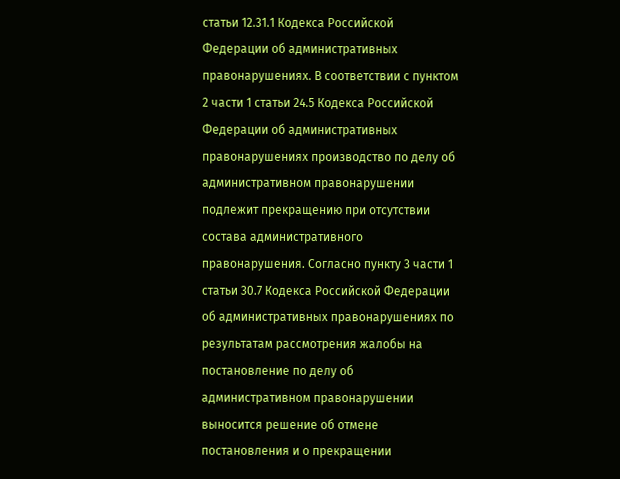статьи 12.31.1 Кодекса Российской Федерации об административных правонарушениях. В соответствии с пунктом 2 части 1 статьи 24.5 Кодекса Российской Федерации об административных правонарушениях производство по делу об административном правонарушении подлежит прекращению при отсутствии состава административного правонарушения. Согласно пункту 3 части 1 статьи 30.7 Кодекса Российской Федерации об административных правонарушениях по результатам рассмотрения жалобы на постановление по делу об административном правонарушении выносится решение об отмене постановления и о прекращении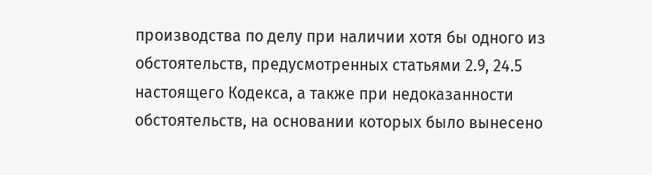производства по делу при наличии хотя бы одного из обстоятельств, предусмотренных статьями 2.9, 24.5 настоящего Кодекса, а также при недоказанности обстоятельств, на основании которых было вынесено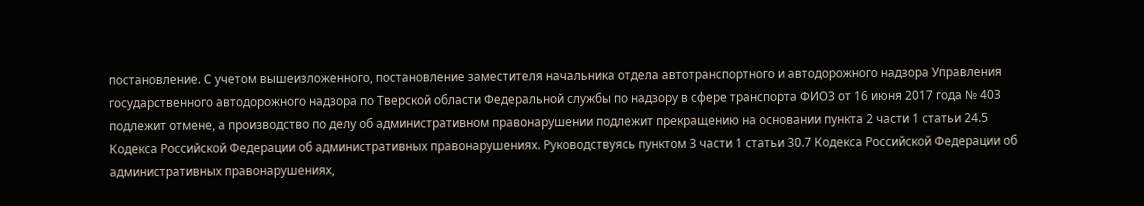постановление. С учетом вышеизложенного, постановление заместителя начальника отдела автотранспортного и автодорожного надзора Управления государственного автодорожного надзора по Тверской области Федеральной службы по надзору в сфере транспорта ФИО3 от 16 июня 2017 года № 403 подлежит отмене, а производство по делу об административном правонарушении подлежит прекращению на основании пункта 2 части 1 статьи 24.5 Кодекса Российской Федерации об административных правонарушениях. Руководствуясь пунктом 3 части 1 статьи 30.7 Кодекса Российской Федерации об административных правонарушениях,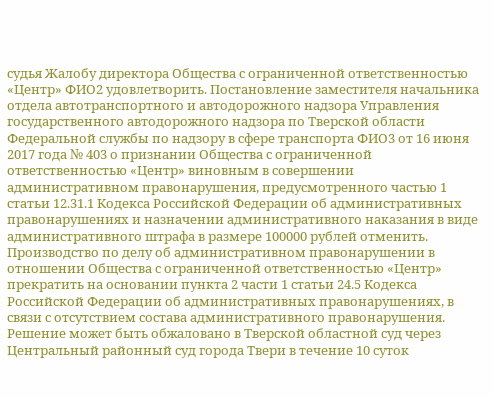судья Жалобу директора Общества с ограниченной ответственностью «Центр» ФИО2 удовлетворить. Постановление заместителя начальника отдела автотранспортного и автодорожного надзора Управления государственного автодорожного надзора по Тверской области Федеральной службы по надзору в сфере транспорта ФИО3 от 16 июня 2017 года № 403 о признании Общества с ограниченной ответственностью «Центр» виновным в совершении административном правонарушения, предусмотренного частью 1 статьи 12.31.1 Кодекса Российской Федерации об административных правонарушениях и назначении административного наказания в виде административного штрафа в размере 100000 рублей отменить. Производство по делу об административном правонарушении в отношении Общества с ограниченной ответственностью «Центр» прекратить на основании пункта 2 части 1 статьи 24.5 Кодекса Российской Федерации об административных правонарушениях, в связи с отсутствием состава административного правонарушения. Решение может быть обжаловано в Тверской областной суд через Центральный районный суд города Твери в течение 10 суток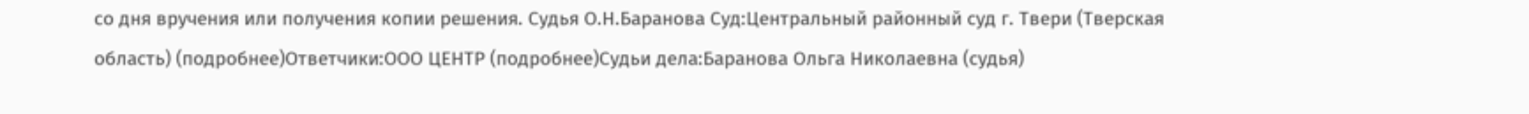со дня вручения или получения копии решения. Судья О.Н.Баранова Суд:Центральный районный суд г. Твери (Тверская область) (подробнее)Ответчики:ООО ЦЕНТР (подробнее)Судьи дела:Баранова Ольга Николаевна (судья)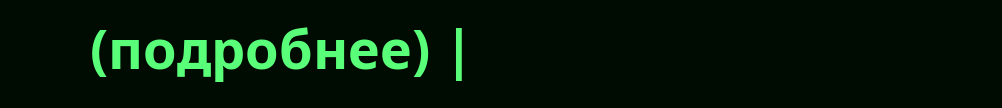(подробнее) |